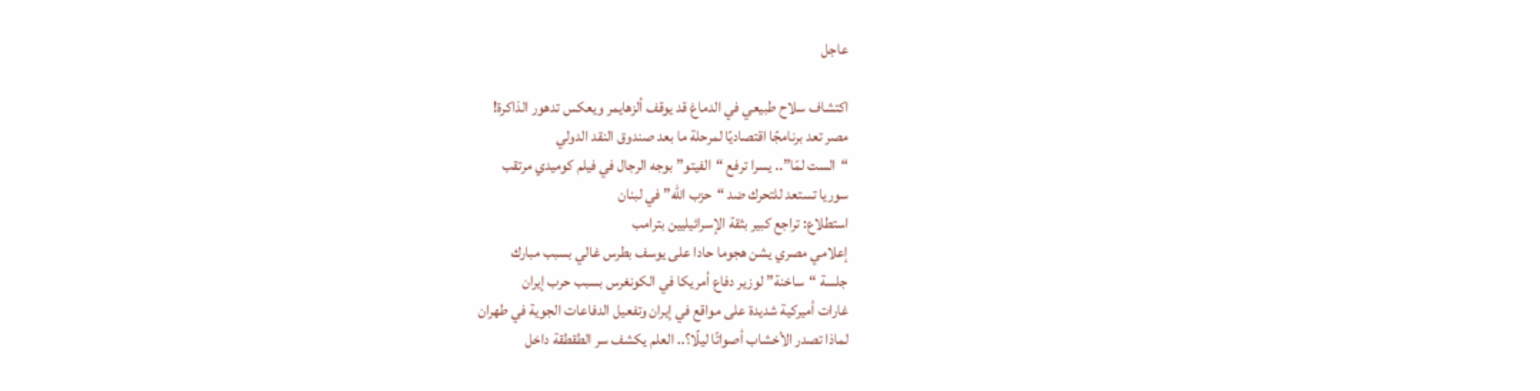عاجل

اكتشاف سلاح طبيعي في الدماغ قد يوقف ألزهايمر ويعكس تدهور الذاكرة!
مصر تعد برنامجًا اقتصاديًا لمرحلة ما بعد صندوق النقد الدولي
“الست لمّا”.. يسرا ترفع “الفيتو” بوجه الرجال في فيلم كوميدي مرتقب
سوريا تستعد للتحرك ضد “حزب الله” في لبنان
استطلاع: تراجع كبير بثقة الإسرائيليين بترامب
إعلامي مصري يشن هجوما حادا على يوسف بطرس غالي بسبب مبارك
جلسة “ساخنة” لوزير دفاع أمريكا في الكونغرس بسبب حرب إيران
غارات أميركية شديدة على مواقع في إيران وتفعيل الدفاعات الجوية في طهران
لماذا تصدر الأخشاب أصواتًا ليلًا؟.. العلم يكشف سر الطقطقة داخل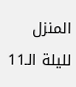المنزل
لليلة الـ11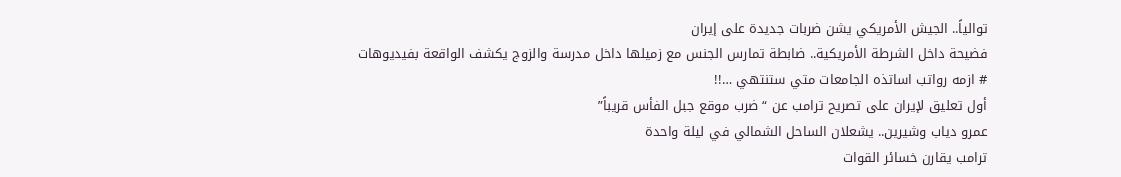توالياً.. الجيش الأمريكي يشن ضربات جديدة على إيران
فضيحة داخل الشرطة الأمريكية.. ضابطة تمارس الجنس مع زميلها داخل مدرسة والزوج يكشف الواقعة بفيديوهات
# ازمه رواتب اساتذه الجامعات متي ستنتهي …!!
أول تعليق لإيران على تصريح ترامب عن “ضرب موقع جبل الفأس قريباً”
عمرو دياب وشيرين.. يشعلان الساحل الشمالي في ليلة واحدة
ترامب يقارن خسائر القوات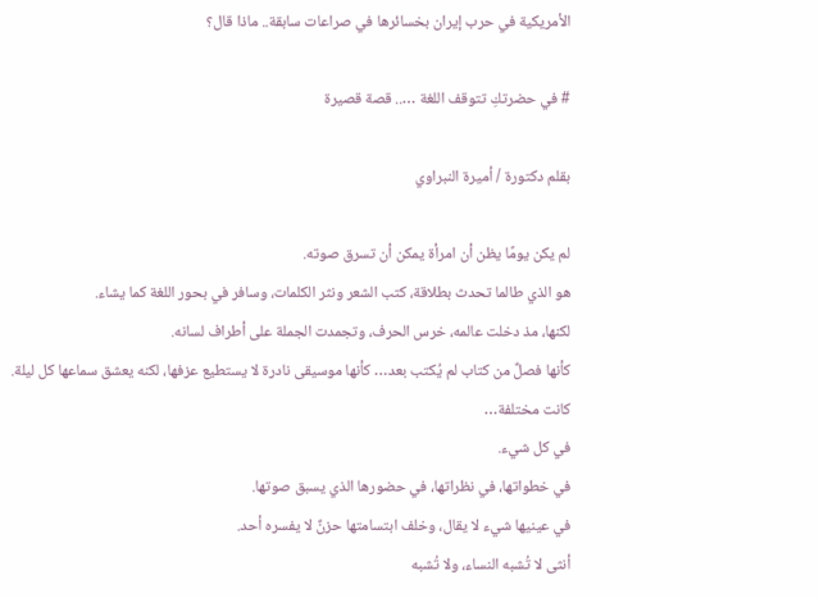الأمريكية في حرب إيران بخسائرها في صراعات سابقة.. ماذا قال؟

# في حضرتكِ تتوقف اللغة ….. قصة قصيرة

بقلم دكتورة / أميرة النبراوي

لم يكن يومًا يظن أن امرأة يمكن أن تسرق صوته.
هو الذي طالما تحدث بطلاقة، كتب الشعر ونثر الكلمات، وسافر في بحور اللغة كما يشاء.
لكنها، مذ دخلت عالمه، خرس الحرف، وتجمدت الجملة على أطراف لسانه.
كأنها فصلٌ من كتاب لم يُكتب بعد… كأنها موسيقى نادرة لا يستطيع عزفها، لكنه يعشق سماعها كل ليلة.
كانت مختلفة…
في كل شيء.
في خطواتها، في نظراتها، في حضورها الذي يسبق صوتها.
في عينيها شيء لا يقال، وخلف ابتسامتها حزنٌ لا يفسره أحد.
أنثى لا تُشبه النساء، ولا تُشبه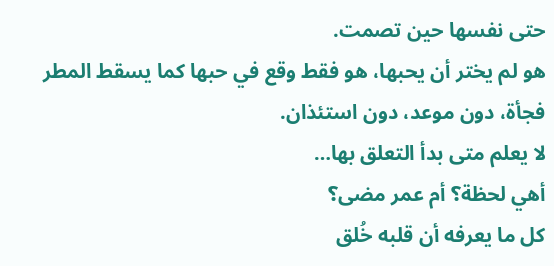حتى نفسها حين تصمت.
هو لم يختر أن يحبها، هو فقط وقع في حبها كما يسقط المطر فجأة، دون موعد، دون استئذان.
لا يعلم متى بدأ التعلق بها…
أهي لحظة؟ أم عمر مضى؟
كل ما يعرفه أن قلبه خُلق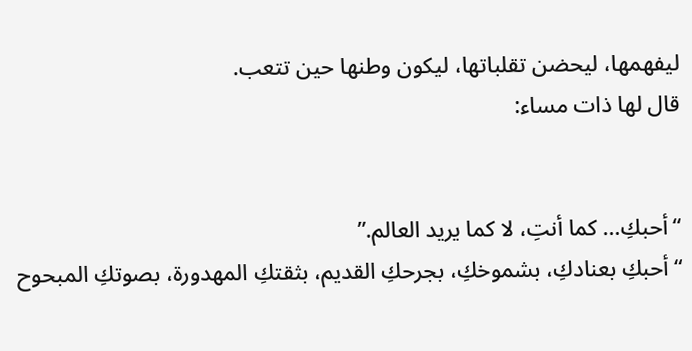ليفهمها، ليحضن تقلباتها، ليكون وطنها حين تتعب.
قال لها ذات مساء:


“أحبكِ… كما أنتِ، لا كما يريد العالم.”
“أحبكِ بعنادكِ، بشموخكِ، بجرحكِ القديم، بثقتكِ المهدورة، بصوتكِ المبحوح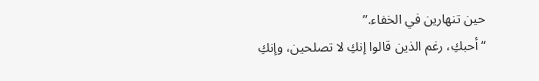حين تنهارين في الخفاء.”
“أحبكِ، رغم الذين قالوا إنكِ لا تصلحين، وإنكِ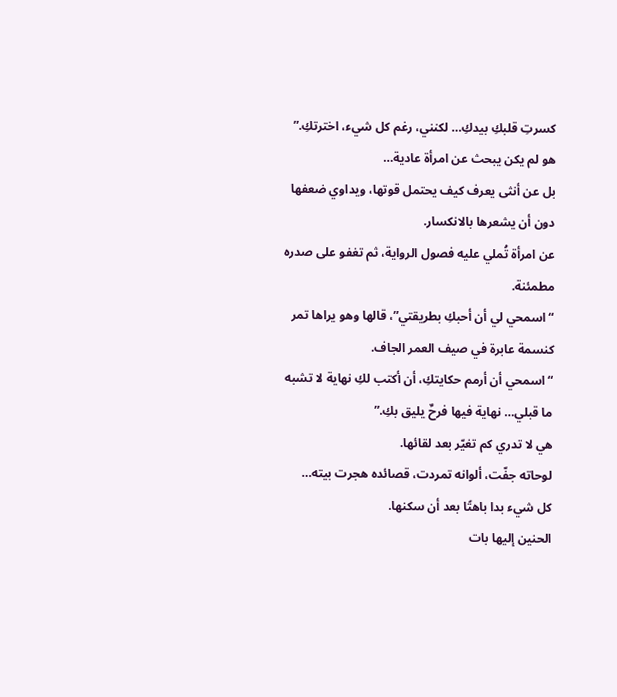كسرتِ قلبكِ بيدكِ… لكنني، رغم كل شيء، اخترتكِ.”
هو لم يكن يبحث عن امرأة عادية…
بل عن أنثى يعرف كيف يحتمل قوتها، ويداوي ضعفها دون أن يشعرها بالانكسار.
عن امرأة تُملي عليه فصول الرواية، ثم تغفو على صدره مطمئنة.
“اسمحي لي أن أحبكِ بطريقتي”، قالها وهو يراها تمر كنسمة عابرة في صيف العمر الجاف.
“اسمحي أن أرمم حكايتكِ، أن أكتب لكِ نهاية لا تشبه ما قبلي… نهاية فيها فرحٌ يليق بكِ.”
هي لا تدري كم تغيّر بعد لقائها.
لوحاته جفّت، ألوانه تمردت، قصائده هجرت بيته…
كل شيء بدا باهتًا بعد أن سكنها.
الحنين إليها بات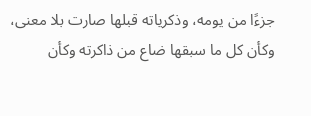جزءًا من يومه، وذكرياته قبلها صارت بلا معنى، وكأن كل ما سبقها ضاع من ذاكرته وكأن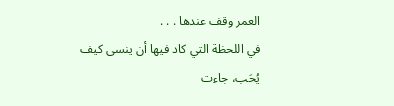العمر وقف عندها . . .
في اللحظة التي كاد فيها أن ينسى كيف يُحَب، جاءت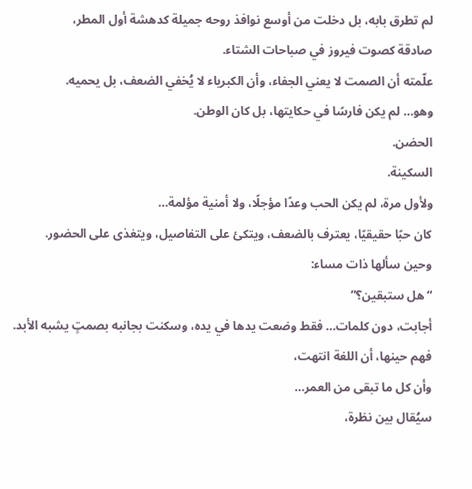لم تطرق بابه، بل دخلت من أوسع نوافذ روحه جميلة كدهشة أول المطر،
صادقة كصوت فيروز في صباحات الشتاء.
علّمته أن الصمت لا يعني الجفاء، وأن الكبرياء لا يُخفي الضعف، بل يحميه.
وهو… لم يكن فارسًا في حكايتها، بل كان الوطن.
الحضن.
السكينة.
ولأول مرة، لم يكن الحب وعدًا مؤجلًا، ولا أمنية مؤلمة…
كان حبًا حقيقيًا، يعترف بالضعف، ويتكئ على التفاصيل، ويتغذى على الحضور.
وحين سألها ذات مساء:
“هل ستبقين؟”
أجابت، دون كلمات… فقط وضعت يدها في يده، وسكنت بجانبه بصمتٍ يشبه الأبد.
فهم حينها، أن اللغة انتهت،
وأن كل ما تبقى من العمر…
سيُقال بين نظرة،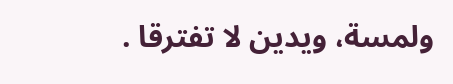ولمسة، ويدين لا تفترقا .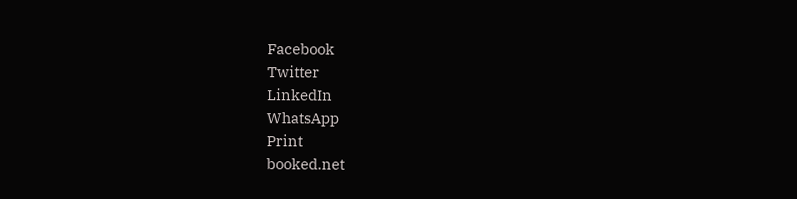Facebook
Twitter
LinkedIn
WhatsApp
Print
booked.net